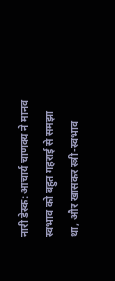नारी डेस्क: आचार्य चाणक्य ने मानव स्वभाव को बहुत गहराई से समझा था, और खासकर स्त्री-स्वभाव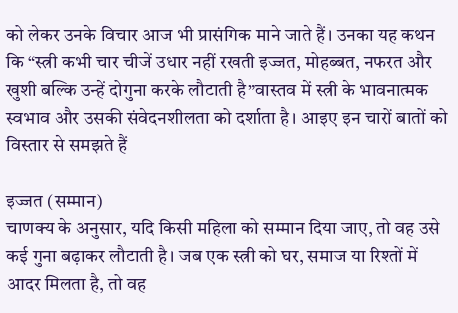को लेकर उनके विचार आज भी प्रासंगिक माने जाते हैं। उनका यह कथन कि “स्त्री कभी चार चीजें उधार नहीं रखती इज्जत, मोहब्बत, नफरत और खुशी बल्कि उन्हें दोगुना करके लौटाती है”वास्तव में स्त्री के भावनात्मक स्वभाव और उसकी संवेदनशीलता को दर्शाता है। आइए इन चारों बातों को विस्तार से समझते हैं

इज्जत (सम्मान)
चाणक्य के अनुसार, यदि किसी महिला को सम्मान दिया जाए, तो वह उसे कई गुना बढ़ाकर लौटाती है। जब एक स्त्री को घर, समाज या रिश्तों में आदर मिलता है, तो वह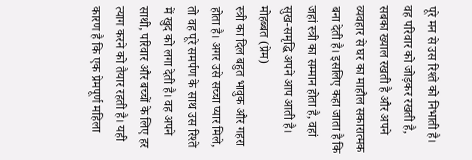पूरे मन से उस रिश्ते को निभाती है। वह परिवार को जोड़कर रखती है, सबका ख्याल रखती है और अपने व्यवहार से घर का माहौल सकारात्मक बना देती है। इसलिए कहा जाता है कि जहां स्त्री का सम्मान होता है, वहां सुख-समृद्धि अपने आप आती है।
मोहब्बत (प्रेम)
स्त्री का दिल बहुत भावुक और गहरा होता है। अगर उसे सच्चा प्यार मिले, तो वह पूरे समर्पण के साथ उस रिश्ते में खुद को लगा देती है। वह अपने साथी, परिवार और बच्चों के लिए हर त्याग करने को तैयार रहती है। यही कारण है कि एक प्रेमपूर्ण महिला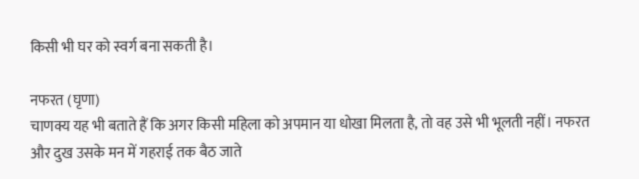किसी भी घर को स्वर्ग बना सकती है।

नफरत (घृणा)
चाणक्य यह भी बताते हैं कि अगर किसी महिला को अपमान या धोखा मिलता है, तो वह उसे भी भूलती नहीं। नफरत और दुख उसके मन में गहराई तक बैठ जाते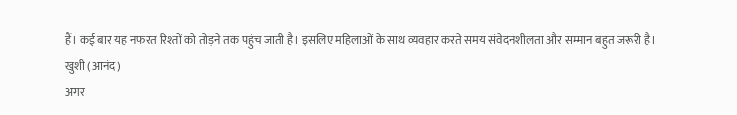हैं। कई बार यह नफरत रिश्तों को तोड़ने तक पहुंच जाती है। इसलिए महिलाओं के साथ व्यवहार करते समय संवेदनशीलता और सम्मान बहुत जरूरी है।
खुशी (आनंद)
अगर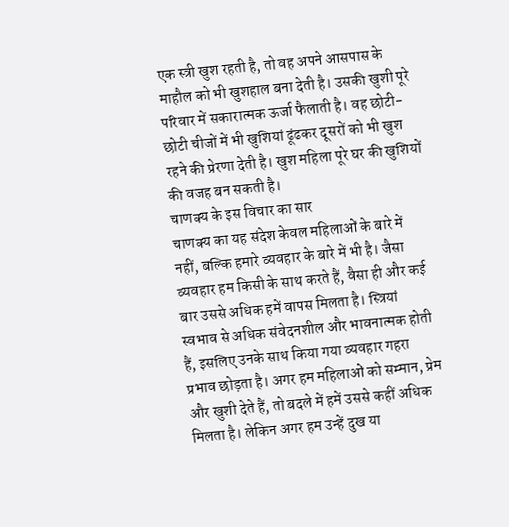एक स्त्री खुश रहती है, तो वह अपने आसपास के माहौल को भी खुशहाल बना देती है। उसकी खुशी पूरे परिवार में सकारात्मक ऊर्जा फैलाती है। वह छोटी-छोटी चीजों में भी खुशियां ढूंढकर दूसरों को भी खुश रहने की प्रेरणा देती है। खुश महिला पूरे घर की खुशियों की वजह बन सकती है।
चाणक्य के इस विचार का सार
चाणक्य का यह संदेश केवल महिलाओं के बारे में नहीं, बल्कि हमारे व्यवहार के बारे में भी है। जैसा व्यवहार हम किसी के साथ करते हैं, वैसा ही और कई बार उससे अधिक हमें वापस मिलता है। स्त्रियां स्वभाव से अधिक संवेदनशील और भावनात्मक होती हैं, इसलिए उनके साथ किया गया व्यवहार गहरा प्रभाव छोड़ता है। अगर हम महिलाओं को सम्मान, प्रेम और खुशी देते हैं, तो बदले में हमें उससे कहीं अधिक मिलता है। लेकिन अगर हम उन्हें दुख या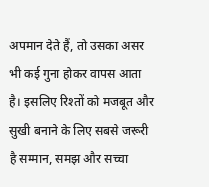अपमान देते हैं, तो उसका असर भी कई गुना होकर वापस आता है। इसलिए रिश्तों को मजबूत और सुखी बनाने के लिए सबसे जरूरी है सम्मान, समझ और सच्चा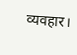व्यवहार।